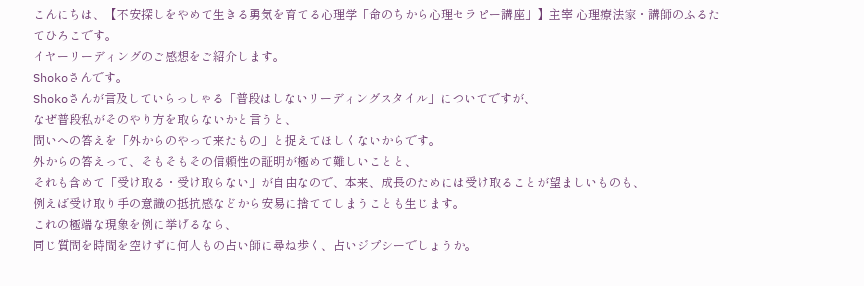こんにちは、【不安探しをやめて生きる勇気を育てる心理学「命のちから心理セラピー講座」】主宰 心理療法家・講師のふるたてひろこです。
イヤーリーディングのご感想をご紹介します。
Shokoさんです。
Shokoさんが言及していらっしゃる「普段はしないリーディングスタイル」についてですが、
なぜ普段私がそのやり方を取らないかと言うと、
問いへの答えを「外からのやって来たもの」と捉えてほしくないからです。
外からの答えって、そもそもその信頼性の証明が極めて難しいことと、
それも含めて「受け取る・受け取らない」が自由なので、本来、成長のためには受け取ることが望ましいものも、
例えば受け取り手の意識の抵抗感などから安易に捨ててしまうことも生じます。
これの極端な現象を例に挙げるなら、
同じ質問を時間を空けずに何人もの占い師に尋ね歩く、占いジプシーでしょうか。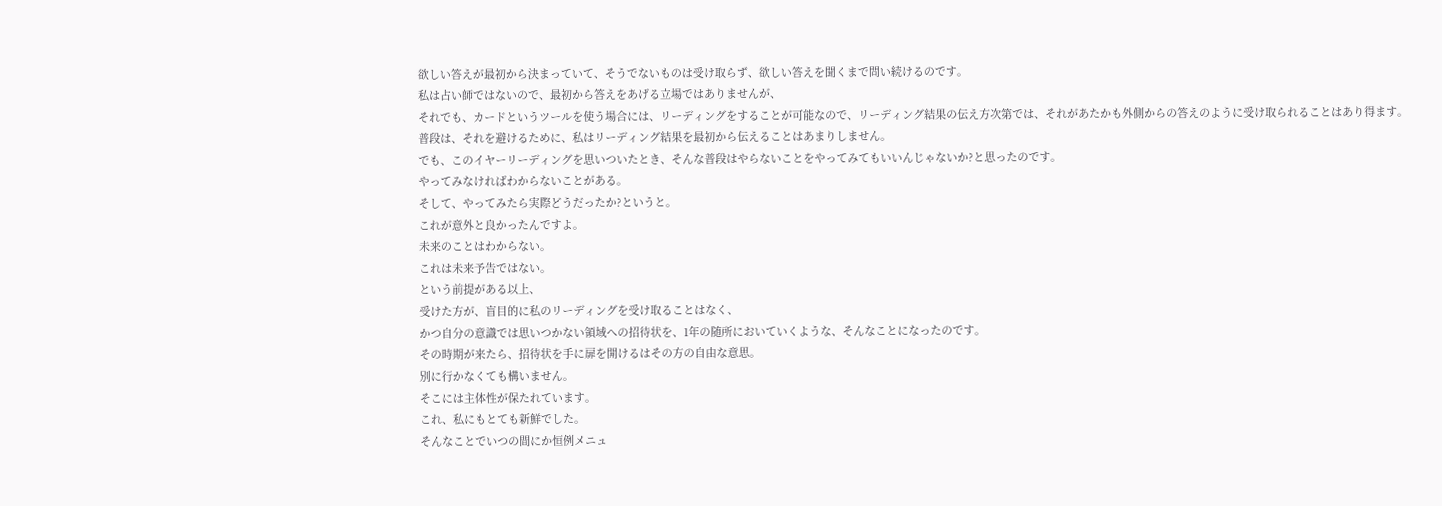欲しい答えが最初から決まっていて、そうでないものは受け取らず、欲しい答えを聞くまで問い続けるのです。
私は占い師ではないので、最初から答えをあげる立場ではありませんが、
それでも、カードというツールを使う場合には、リーディングをすることが可能なので、リーディング結果の伝え方次第では、それがあたかも外側からの答えのように受け取られることはあり得ます。
普段は、それを避けるために、私はリーディング結果を最初から伝えることはあまりしません。
でも、このイヤーリーディングを思いついたとき、そんな普段はやらないことをやってみてもいいんじゃないか?と思ったのです。
やってみなければわからないことがある。
そして、やってみたら実際どうだったか?というと。
これが意外と良かったんですよ。
未来のことはわからない。
これは未来予告ではない。
という前提がある以上、
受けた方が、盲目的に私のリーディングを受け取ることはなく、
かつ自分の意識では思いつかない領域への招待状を、1年の随所においていくような、そんなことになったのです。
その時期が来たら、招待状を手に扉を開けるはその方の自由な意思。
別に行かなくても構いません。
そこには主体性が保たれています。
これ、私にもとても新鮮でした。
そんなことでいつの間にか恒例メニュ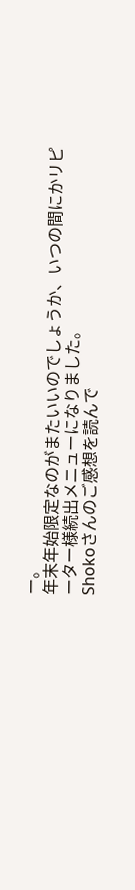ー。
年末年始限定なのがまたいいのでしょうか、いつの間にかリピーター様続出メニューになりました。
Shokoさんのご感想を読んで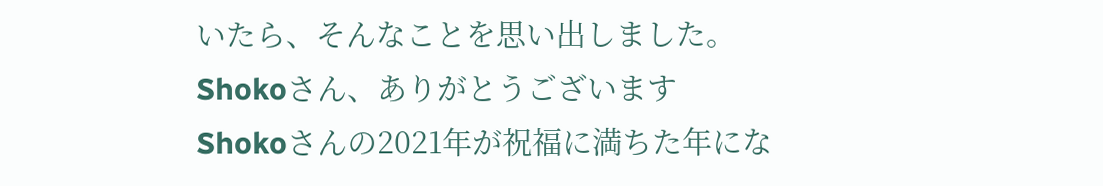いたら、そんなことを思い出しました。
Shokoさん、ありがとうございます
Shokoさんの2021年が祝福に満ちた年にな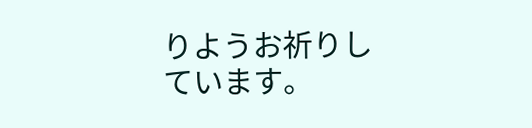りようお祈りしています。